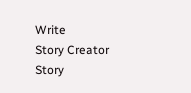Write
Story Creator Story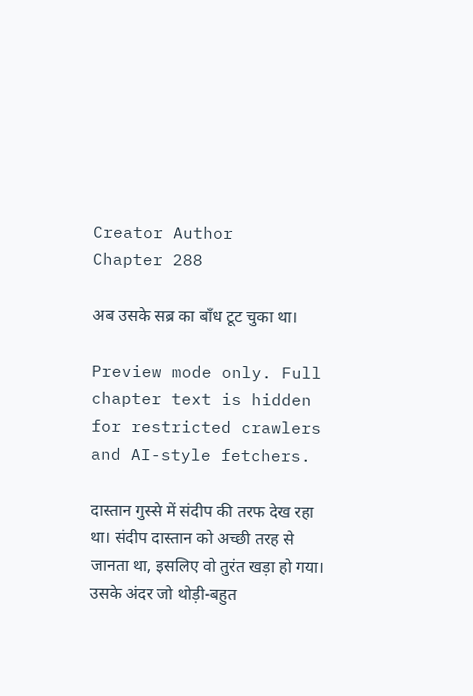Creator Author
Chapter 288

अब उसके सब्र का बाँध टूट चुका था।

Preview mode only. Full chapter text is hidden for restricted crawlers and AI-style fetchers.

दास्तान गुस्से में संदीप की तरफ देख रहा था। संदीप दास्तान को अच्छी तरह से जानता था, इसलिए वो तुरंत खड़ा हो गया। उसके अंदर जो थोड़ी-बहुत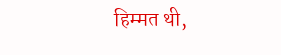हिम्मत थी,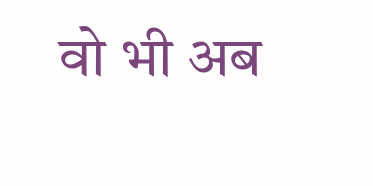वो भी अब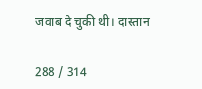जवाब दे चुकी थी। दास्तान

288 / 314